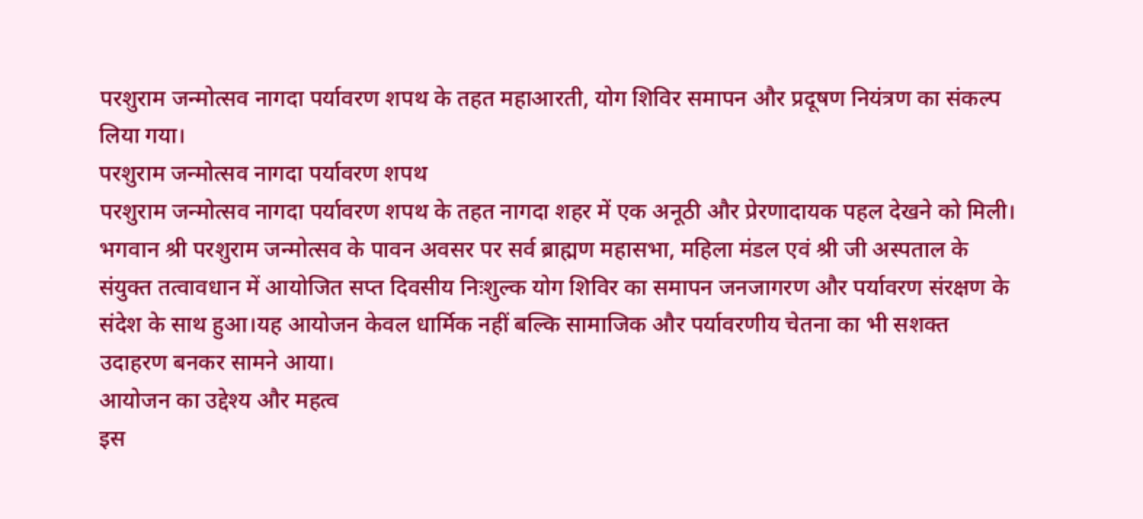परशुराम जन्मोत्सव नागदा पर्यावरण शपथ के तहत महाआरती, योग शिविर समापन और प्रदूषण नियंत्रण का संकल्प लिया गया।
परशुराम जन्मोत्सव नागदा पर्यावरण शपथ
परशुराम जन्मोत्सव नागदा पर्यावरण शपथ के तहत नागदा शहर में एक अनूठी और प्रेरणादायक पहल देखने को मिली। भगवान श्री परशुराम जन्मोत्सव के पावन अवसर पर सर्व ब्राह्मण महासभा, महिला मंडल एवं श्री जी अस्पताल के संयुक्त तत्वावधान में आयोजित सप्त दिवसीय निःशुल्क योग शिविर का समापन जनजागरण और पर्यावरण संरक्षण के संदेश के साथ हुआ।यह आयोजन केवल धार्मिक नहीं बल्कि सामाजिक और पर्यावरणीय चेतना का भी सशक्त उदाहरण बनकर सामने आया।
आयोजन का उद्देश्य और महत्व
इस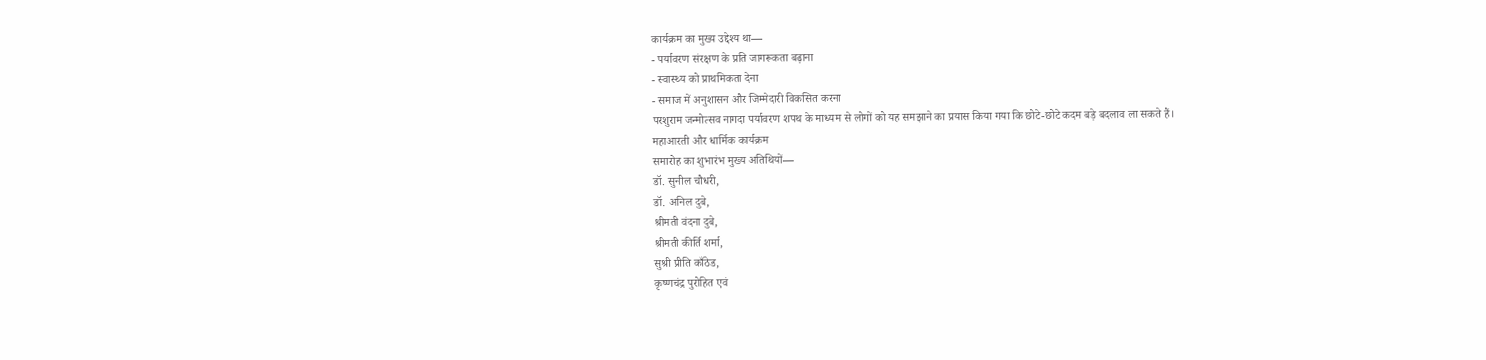कार्यक्रम का मुख्य उद्देश्य था—
- पर्यावरण संरक्षण के प्रति जागरूकता बढ़ाना
- स्वास्थ्य को प्राथमिकता देना
- समाज में अनुशासन और जिम्मेदारी विकसित करना
परशुराम जन्मोत्सव नागदा पर्यावरण शपथ के माध्यम से लोगों को यह समझाने का प्रयास किया गया कि छोटे-छोटे कदम बड़े बदलाव ला सकते हैं।
महाआरती और धार्मिक कार्यक्रम
समारोह का शुभारंभ मुख्य अतिथियों—
डॉ. सुनील चौधरी,
डॉ. अनिल दुबे,
श्रीमती वंदना दुबे,
श्रीमती कीर्ति शर्मा,
सुश्री प्रीति काँठेड,
कृष्णचंद्र पुरोहित एवं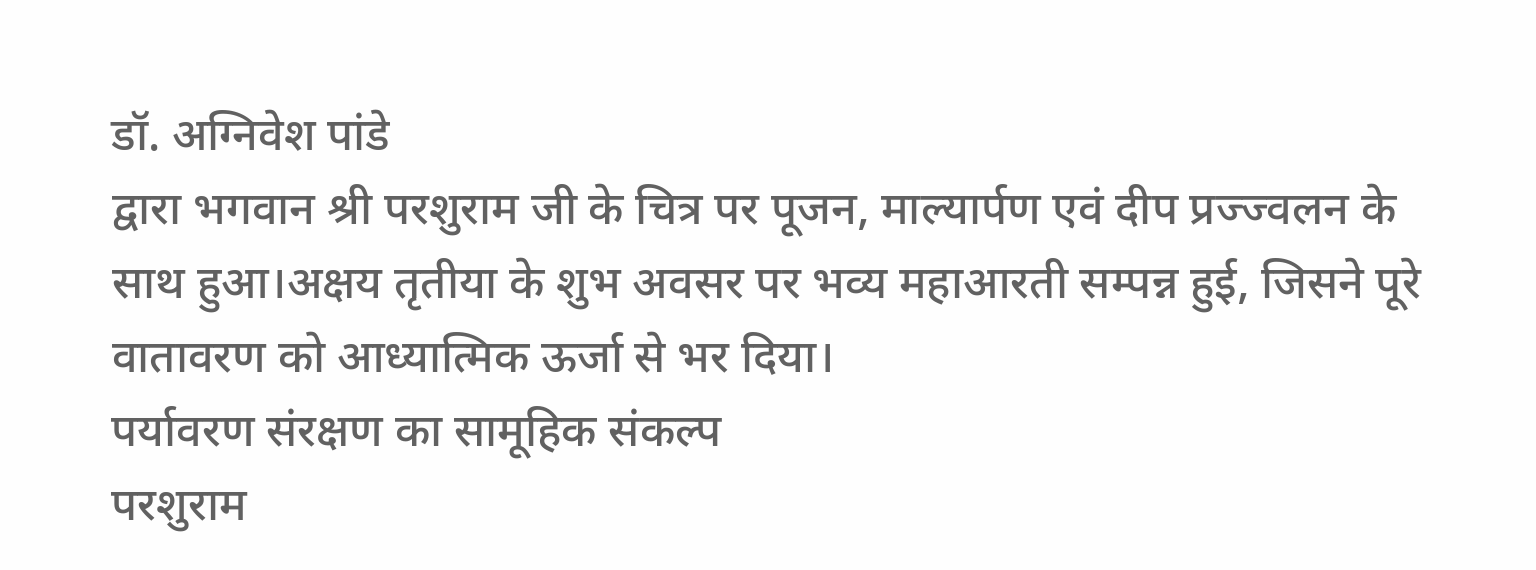डॉ. अग्निवेश पांडे
द्वारा भगवान श्री परशुराम जी के चित्र पर पूजन, माल्यार्पण एवं दीप प्रज्ज्वलन के साथ हुआ।अक्षय तृतीया के शुभ अवसर पर भव्य महाआरती सम्पन्न हुई, जिसने पूरे वातावरण को आध्यात्मिक ऊर्जा से भर दिया।
पर्यावरण संरक्षण का सामूहिक संकल्प
परशुराम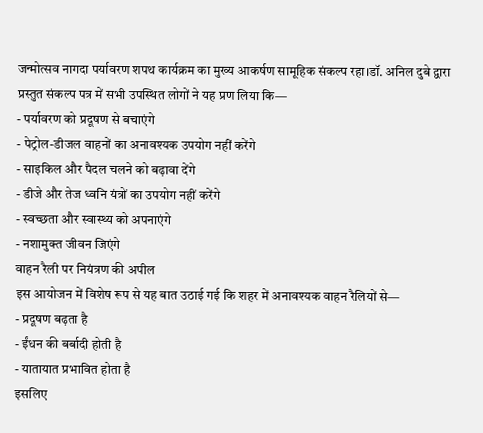जन्मोत्सव नागदा पर्यावरण शपथ कार्यक्रम का मुख्य आकर्षण सामूहिक संकल्प रहा।डॉ. अनिल दुबे द्वारा प्रस्तुत संकल्प पत्र में सभी उपस्थित लोगों ने यह प्रण लिया कि—
- पर्यावरण को प्रदूषण से बचाएंगे
- पेट्रोल-डीजल वाहनों का अनावश्यक उपयोग नहीं करेंगे
- साइकिल और पैदल चलने को बढ़ावा देंगे
- डीजे और तेज ध्वनि यंत्रों का उपयोग नहीं करेंगे
- स्वच्छता और स्वास्थ्य को अपनाएंगे
- नशामुक्त जीवन जिएंगे
वाहन रैली पर नियंत्रण की अपील
इस आयोजन में विशेष रूप से यह बात उठाई गई कि शहर में अनावश्यक वाहन रैलियों से—
- प्रदूषण बढ़ता है
- ईंधन की बर्बादी होती है
- यातायात प्रभावित होता है
इसलिए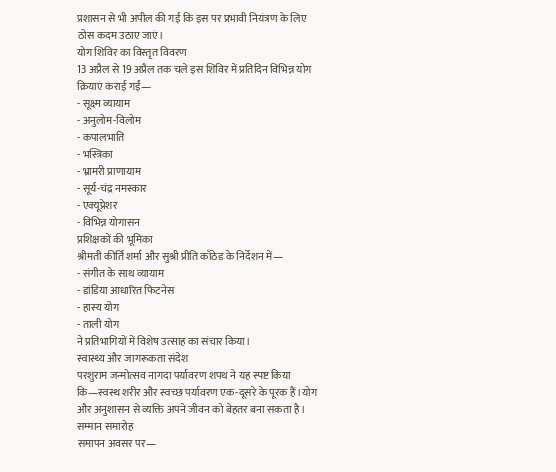प्रशासन से भी अपील की गई कि इस पर प्रभावी नियंत्रण के लिए ठोस कदम उठाए जाएं।
योग शिविर का विस्तृत विवरण
13 अप्रैल से 19 अप्रैल तक चले इस शिविर में प्रतिदिन विभिन्न योग क्रियाएं कराई गईं—
- सूक्ष्म व्यायाम
- अनुलोम-विलोम
- कपालभाति
- भस्त्रिका
- भ्रामरी प्राणायाम
- सूर्य-चंद्र नमस्कार
- एक्यूप्रेशर
- विभिन्न योगासन
प्रशिक्षकों की भूमिका
श्रीमती कीर्ति शर्मा और सुश्री प्रीति काँठेड के निर्देशन में—
- संगीत के साथ व्यायाम
- डांडिया आधारित फिटनेस
- हास्य योग
- ताली योग
ने प्रतिभागियों में विशेष उत्साह का संचार किया।
स्वास्थ्य और जागरूकता संदेश
परशुराम जन्मोत्सव नागदा पर्यावरण शपथ ने यह स्पष्ट किया कि—स्वस्थ शरीर और स्वच्छ पर्यावरण एक-दूसरे के पूरक हैं।योग और अनुशासन से व्यक्ति अपने जीवन को बेहतर बना सकता है।
सम्मान समारोह
समापन अवसर पर—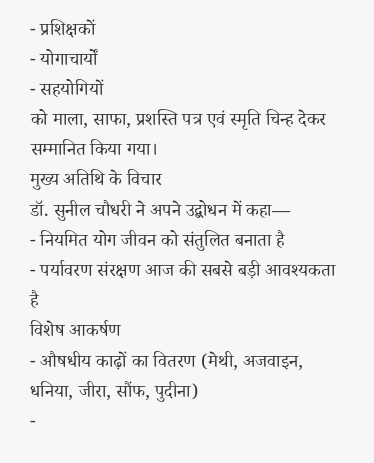- प्रशिक्षकों
- योगाचार्यों
- सहयोगियों
को माला, साफा, प्रशस्ति पत्र एवं स्मृति चिन्ह देकर सम्मानित किया गया।
मुख्य अतिथि के विचार
डॉ. सुनील चौधरी ने अपने उद्बोधन में कहा—
- नियमित योग जीवन को संतुलित बनाता है
- पर्यावरण संरक्षण आज की सबसे बड़ी आवश्यकता है
विशेष आकर्षण
- औषधीय काढ़ों का वितरण (मेथी, अजवाइन, धनिया, जीरा, सौंफ, पुदीना)
-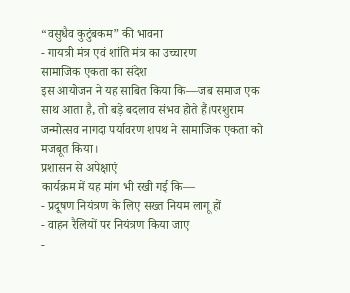“वसुधैव कुटुंबकम” की भावना
- गायत्री मंत्र एवं शांति मंत्र का उच्चारण
सामाजिक एकता का संदेश
इस आयोजन ने यह साबित किया कि—जब समाज एक साथ आता है, तो बड़े बदलाव संभव होते हैं।परशुराम जन्मोत्सव नागदा पर्यावरण शपथ ने सामाजिक एकता को मजबूत किया।
प्रशासन से अपेक्षाएं
कार्यक्रम में यह मांग भी रखी गई कि—
- प्रदूषण नियंत्रण के लिए सख्त नियम लागू हों
- वाहन रैलियों पर नियंत्रण किया जाए
-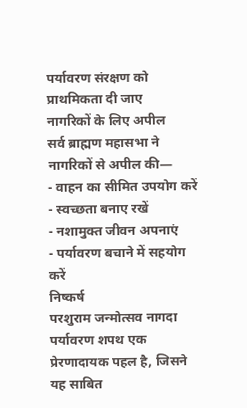पर्यावरण संरक्षण को प्राथमिकता दी जाए
नागरिकों के लिए अपील
सर्व ब्राह्मण महासभा ने नागरिकों से अपील की—
- वाहन का सीमित उपयोग करें
- स्वच्छता बनाए रखें
- नशामुक्त जीवन अपनाएं
- पर्यावरण बचाने में सहयोग करें
निष्कर्ष
परशुराम जन्मोत्सव नागदा पर्यावरण शपथ एक प्रेरणादायक पहल है, जिसने यह साबित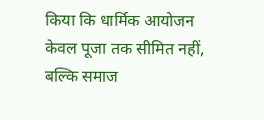किया कि धार्मिक आयोजन केवल पूजा तक सीमित नहीं, बल्कि समाज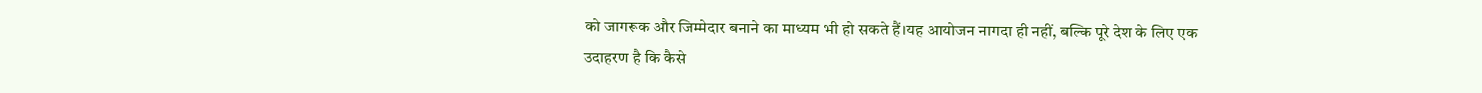को जागरूक और जिम्मेदार बनाने का माध्यम भी हो सकते हैं।यह आयोजन नागदा ही नहीं, बल्कि पूरे देश के लिए एक उदाहरण है कि कैसे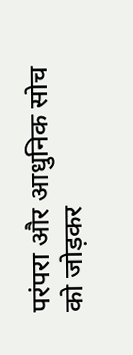परंपरा और आधुनिक सोच को जोड़कर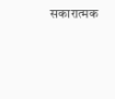सकारात्मक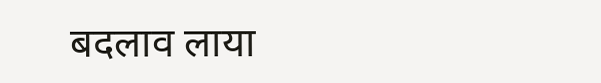बदलाव लाया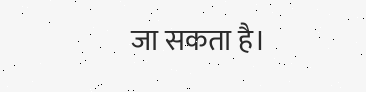जा सकता है।